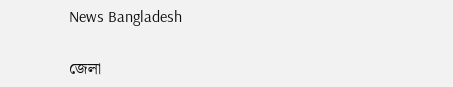News Bangladesh

জেলা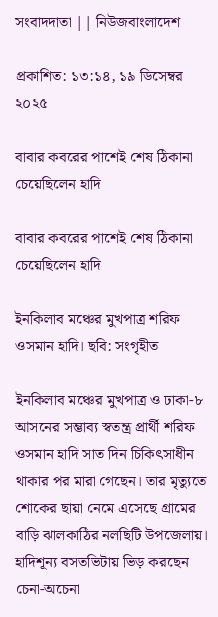সংবাদদাতা || নিউজবাংলাদেশ

প্রকাশিত: ১৩:১৪, ১৯ ডিসেম্বর ২০২৫

বাবার কবরের পাশেই শেষ ঠিকানা চেয়েছিলেন হাদি

বাবার কবরের পাশেই শেষ ঠিকানা চেয়েছিলেন হাদি

ইনকিলাব মঞ্চের মুখপাত্র শরিফ ওসমান হাদি। ছবি: সংগৃহীত

ইনকিলাব মঞ্চের মুখপাত্র ও ঢাকা-৮ আসনের সম্ভাব্য স্বতন্ত্র প্রার্থী শরিফ ওসমান হাদি সাত দিন চিকিৎসাধীন থাকার পর মারা গেছেন। তার মৃত্যুতে শোকের ছায়া নেমে এসেছে গ্রামের বাড়ি ঝালকাঠির নলছিটি উপজেলায়। হাদিশূন্য বসতভিটায় ভিড় করছেন চেনা-অচেনা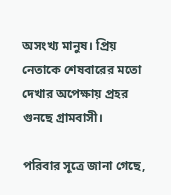অসংখ্য মানুষ। প্রিয় নেতাকে শেষবারের মতো দেখার অপেক্ষায় প্রহর গুনছে গ্রামবাসী।

পরিবার সূত্রে জানা গেছে,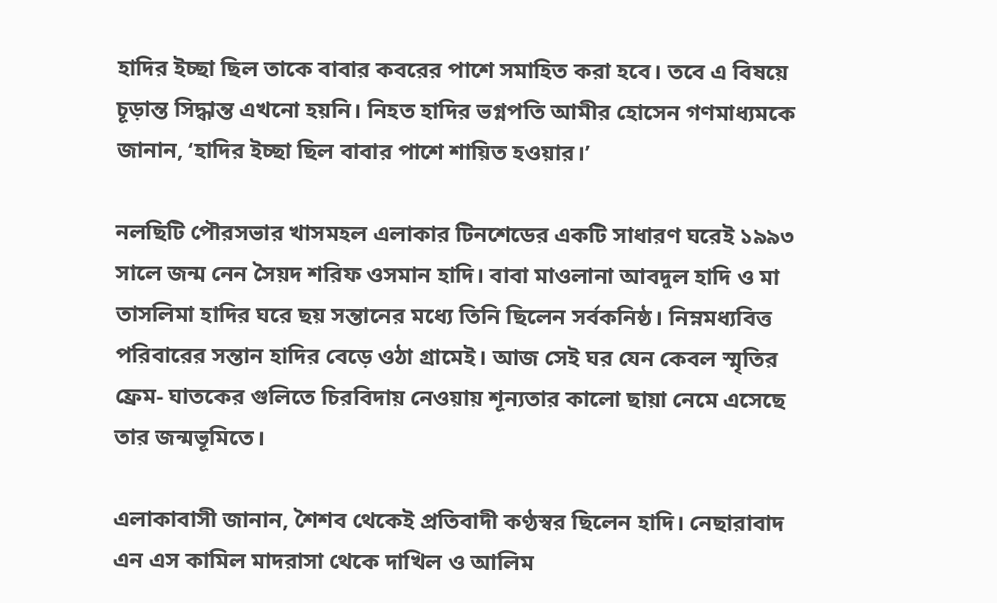হাদির ইচ্ছা ছিল তাকে বাবার কবরের পাশে সমাহিত করা হবে। তবে এ বিষয়ে চূড়ান্ত সিদ্ধান্ত এখনো হয়নি। নিহত হাদির ভগ্নপতি আমীর হোসেন গণমাধ্যমকে জানান, ‘হাদির ইচ্ছা ছিল বাবার পাশে শায়িত হওয়ার।’

নলছিটি পৌরসভার খাসমহল এলাকার টিনশেডের একটি সাধারণ ঘরেই ১৯৯৩ সালে জন্ম নেন সৈয়দ শরিফ ওসমান হাদি। বাবা মাওলানা আবদুল হাদি ও মা তাসলিমা হাদির ঘরে ছয় সন্তানের মধ্যে তিনি ছিলেন সর্বকনিষ্ঠ। নিম্নমধ্যবিত্ত পরিবারের সন্তান হাদির বেড়ে ওঠা গ্রামেই। আজ সেই ঘর যেন কেবল স্মৃতির ফ্রেম- ঘাতকের গুলিতে চিরবিদায় নেওয়ায় শূন্যতার কালো ছায়া নেমে এসেছে তার জন্মভূমিতে।

এলাকাবাসী জানান, শৈশব থেকেই প্রতিবাদী কণ্ঠস্বর ছিলেন হাদি। নেছারাবাদ এন এস কামিল মাদরাসা থেকে দাখিল ও আলিম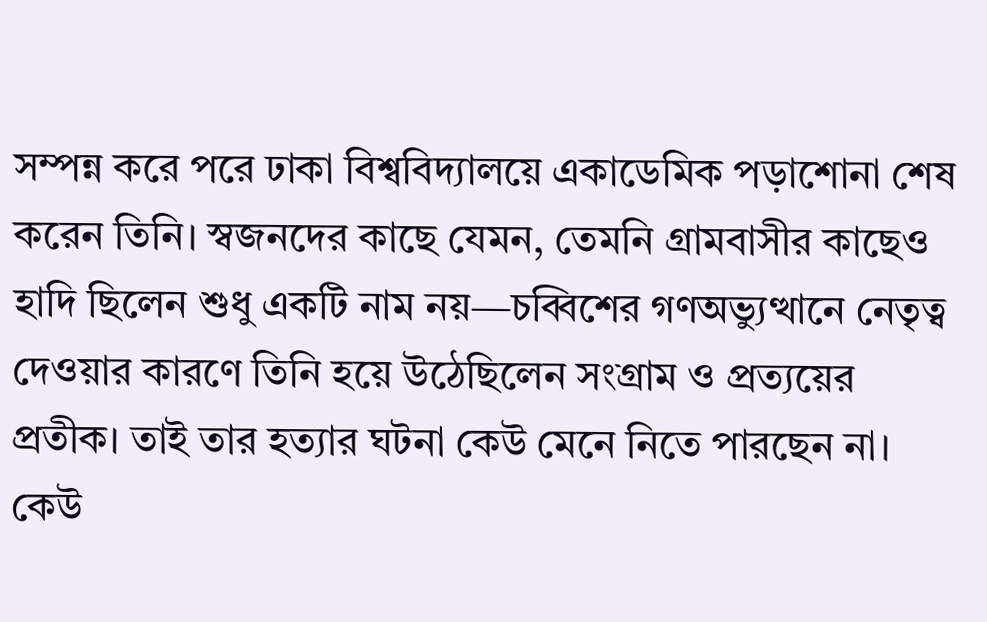সম্পন্ন করে পরে ঢাকা বিশ্ববিদ্যালয়ে একাডেমিক পড়াশোনা শেষ করেন তিনি। স্বজনদের কাছে যেমন, তেমনি গ্রামবাসীর কাছেও হাদি ছিলেন শুধু একটি নাম নয়—চব্বিশের গণঅভ্যুত্থানে নেতৃত্ব দেওয়ার কারণে তিনি হয়ে উঠেছিলেন সংগ্রাম ও প্রত্যয়ের প্রতীক। তাই তার হত্যার ঘটনা কেউ মেনে নিতে পারছেন না। কেউ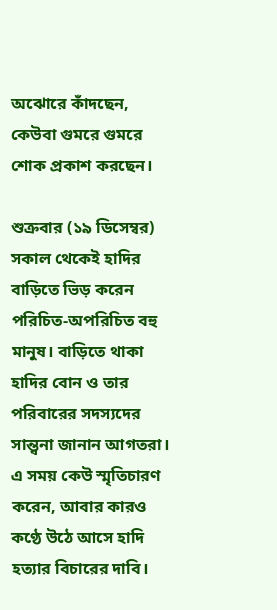অঝোরে কাঁদছেন, কেউবা গুমরে গুমরে শোক প্রকাশ করছেন।

শুক্রবার (১৯ ডিসেম্বর) সকাল থেকেই হাদির বাড়িতে ভিড় করেন পরিচিত-অপরিচিত বহু মানুষ। বাড়িতে থাকা হাদির বোন ও তার পরিবারের সদস্যদের সান্ত্বনা জানান আগতরা। এ সময় কেউ স্মৃতিচারণ করেন, আবার কারও কণ্ঠে উঠে আসে হাদি হত্যার বিচারের দাবি।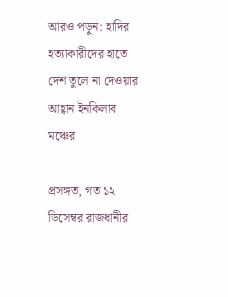আরও পড়ুন: হাদির হত্যাকারীদের হাতে দেশ তুলে না দেওয়ার আহ্বান ইনকিলাব মঞ্চের

প্রসঙ্গত, গত ১২ ডিসেম্বর রাজধানীর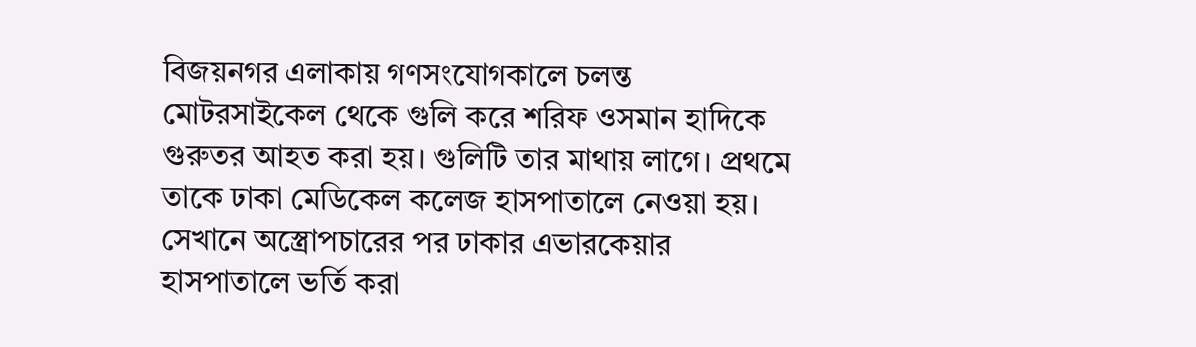বিজয়নগর এলাকায় গণসংযোগকালে চলন্ত মোটরসাইকেল থেকে গুলি করে শরিফ ওসমান হাদিকে গুরুতর আহত করা হয়। গুলিটি তার মাথায় লাগে। প্রথমে তাকে ঢাকা মেডিকেল কলেজ হাসপাতালে নেওয়া হয়। সেখানে অস্ত্রোপচারের পর ঢাকার এভারকেয়ার হাসপাতালে ভর্তি করা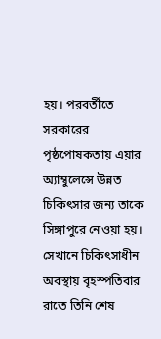হয়। পরবর্তীতে সরকারের পৃষ্ঠপোষকতায় এয়ার অ্যাম্বুলেন্সে উন্নত চিকিৎসার জন্য তাকে সিঙ্গাপুরে নেওয়া হয়। সেখানে চিকিৎসাধীন অবস্থায় বৃহস্পতিবার রাতে তিনি শেষ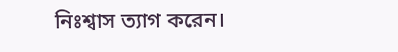নিঃশ্বাস ত্যাগ করেন।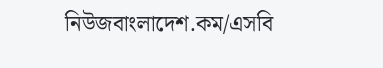নিউজবাংলাদেশ.কম/এসবি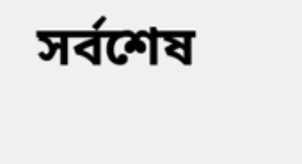সর্বশেষ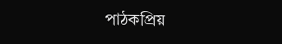পাঠকপ্রিয়